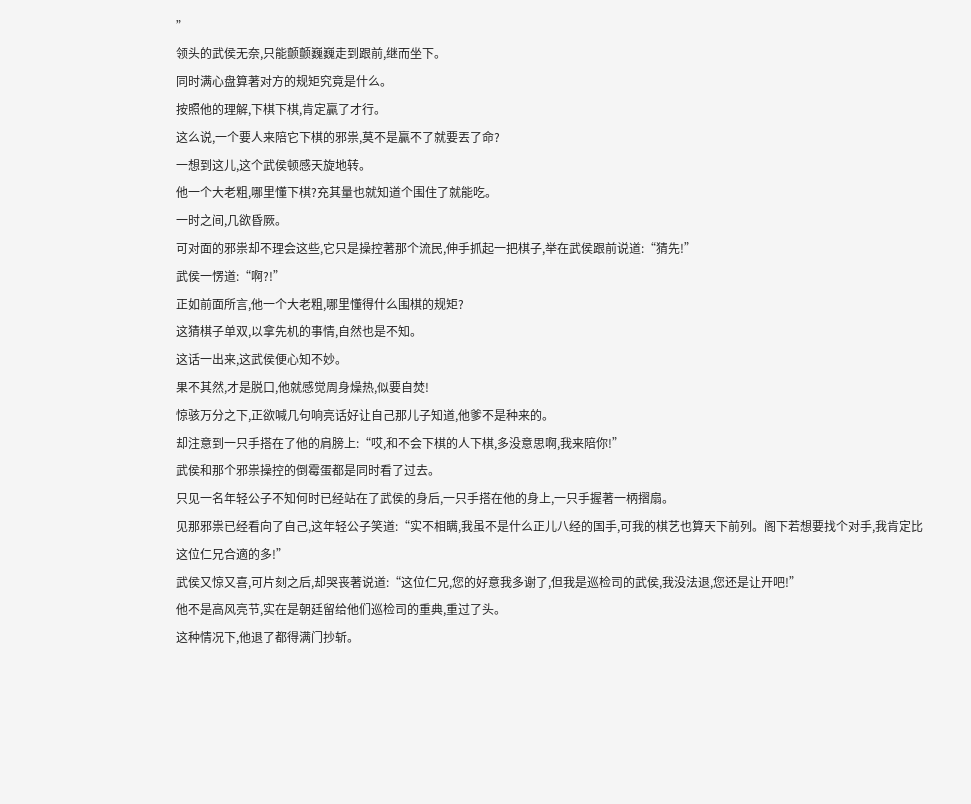”
领头的武侯无奈,只能颤颤巍巍走到跟前,继而坐下。
同时满心盘算著对方的规矩究竟是什么。
按照他的理解,下棋下棋,肯定贏了才行。
这么说,一个要人来陪它下棋的邪祟,莫不是贏不了就要丟了命?
一想到这儿,这个武侯顿感天旋地转。
他一个大老粗,哪里懂下棋?充其量也就知道个围住了就能吃。
一时之间,几欲昏厥。
可对面的邪祟却不理会这些,它只是操控著那个流民,伸手抓起一把棋子,举在武侯跟前说道:“猜先!”
武侯一愣道:“啊?!”
正如前面所言,他一个大老粗,哪里懂得什么围棋的规矩?
这猜棋子单双,以拿先机的事情,自然也是不知。
这话一出来,这武侯便心知不妙。
果不其然,才是脱口,他就感觉周身燥热,似要自焚!
惊骇万分之下,正欲喊几句响亮话好让自己那儿子知道,他爹不是种来的。
却注意到一只手搭在了他的肩膀上:“哎,和不会下棋的人下棋,多没意思啊,我来陪你!”
武侯和那个邪祟操控的倒霉蛋都是同时看了过去。
只见一名年轻公子不知何时已经站在了武侯的身后,一只手搭在他的身上,一只手握著一柄摺扇。
见那邪祟已经看向了自己,这年轻公子笑道:“实不相瞒,我虽不是什么正儿八经的国手,可我的棋艺也算天下前列。阁下若想要找个对手,我肯定比这位仁兄合適的多!”
武侯又惊又喜,可片刻之后,却哭丧著说道:“这位仁兄,您的好意我多谢了,但我是巡检司的武侯,我没法退,您还是让开吧!”
他不是高风亮节,实在是朝廷留给他们巡检司的重典,重过了头。
这种情况下,他退了都得满门抄斩。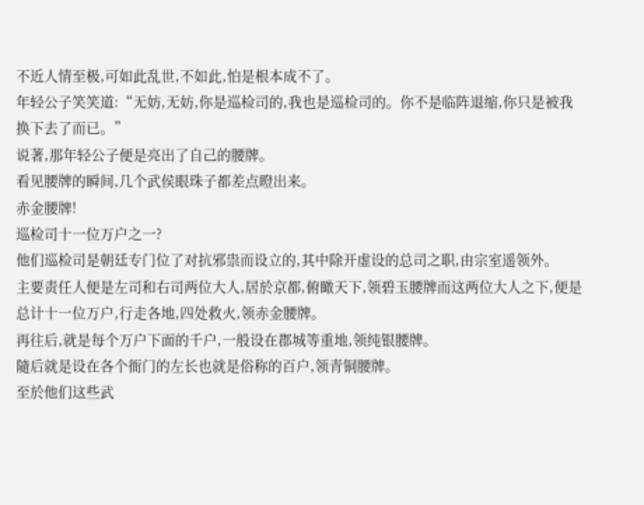不近人情至极,可如此乱世,不如此,怕是根本成不了。
年轻公子笑笑道:“无妨,无妨,你是巡检司的,我也是巡检司的。你不是临阵退缩,你只是被我换下去了而已。”
说著,那年轻公子便是亮出了自己的腰牌。
看见腰牌的瞬间,几个武侯眼珠子都差点瞪出来。
赤金腰牌!
巡检司十一位万户之一?
他们巡检司是朝廷专门位了对抗邪祟而设立的,其中除开虚设的总司之职,由宗室遥领外。
主要责任人便是左司和右司两位大人,居於京都,俯瞰天下,领碧玉腰牌而这两位大人之下,便是总计十一位万户,行走各地,四处救火,领赤金腰牌。
再往后,就是每个万户下面的千户,一般设在郡城等重地,领纯银腰牌。
隨后就是设在各个衙门的左长也就是俗称的百户,领青铜腰牌。
至於他们这些武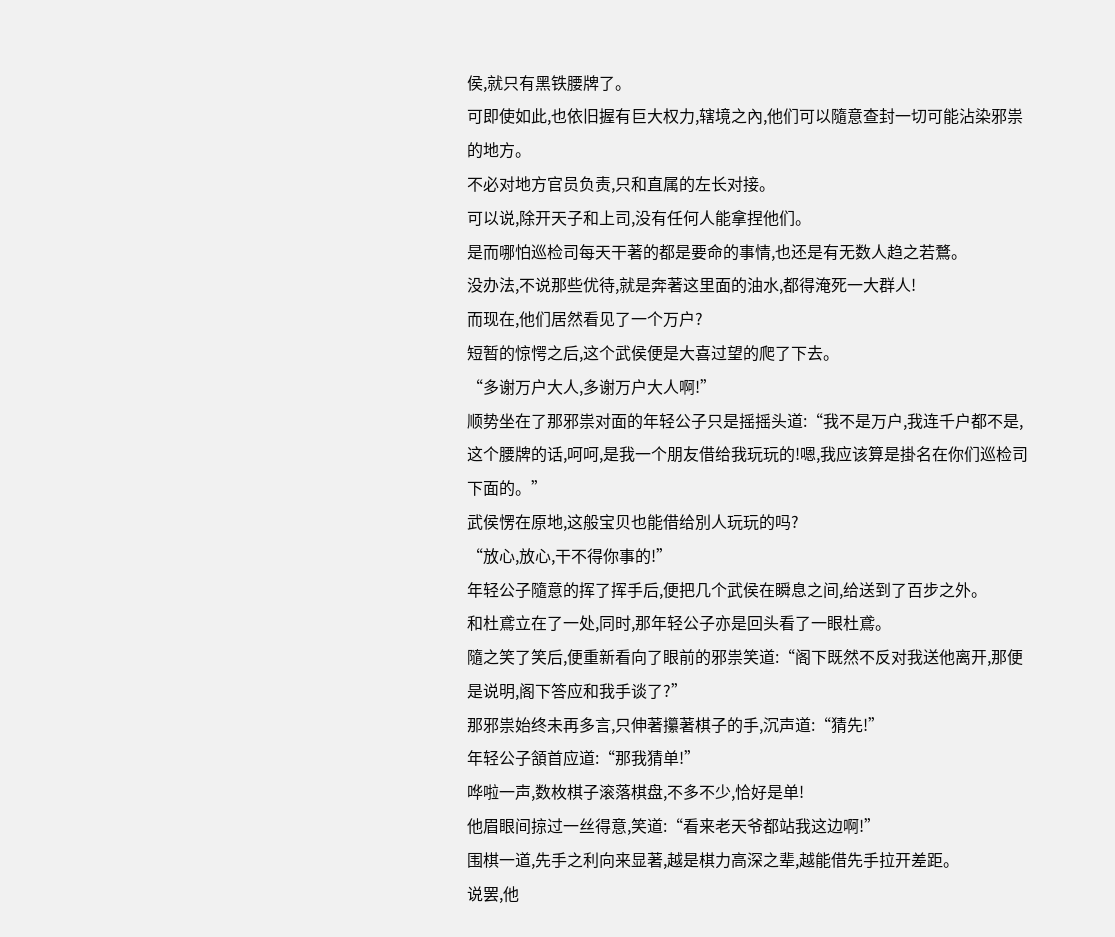侯,就只有黑铁腰牌了。
可即使如此,也依旧握有巨大权力,辖境之內,他们可以隨意查封一切可能沾染邪祟的地方。
不必对地方官员负责,只和直属的左长对接。
可以说,除开天子和上司,没有任何人能拿捏他们。
是而哪怕巡检司每天干著的都是要命的事情,也还是有无数人趋之若鶩。
没办法,不说那些优待,就是奔著这里面的油水,都得淹死一大群人!
而现在,他们居然看见了一个万户?
短暂的惊愕之后,这个武侯便是大喜过望的爬了下去。
“多谢万户大人,多谢万户大人啊!”
顺势坐在了那邪祟对面的年轻公子只是摇摇头道:“我不是万户,我连千户都不是,这个腰牌的话,呵呵,是我一个朋友借给我玩玩的!嗯,我应该算是掛名在你们巡检司下面的。”
武侯愣在原地,这般宝贝也能借给別人玩玩的吗?
“放心,放心,干不得你事的!”
年轻公子隨意的挥了挥手后,便把几个武侯在瞬息之间,给送到了百步之外。
和杜鳶立在了一处,同时,那年轻公子亦是回头看了一眼杜鳶。
隨之笑了笑后,便重新看向了眼前的邪祟笑道:“阁下既然不反对我送他离开,那便是说明,阁下答应和我手谈了?”
那邪祟始终未再多言,只伸著攥著棋子的手,沉声道:“猜先!”
年轻公子頷首应道:“那我猜单!”
哗啦一声,数枚棋子滚落棋盘,不多不少,恰好是单!
他眉眼间掠过一丝得意,笑道:“看来老天爷都站我这边啊!”
围棋一道,先手之利向来显著,越是棋力高深之辈,越能借先手拉开差距。
说罢,他